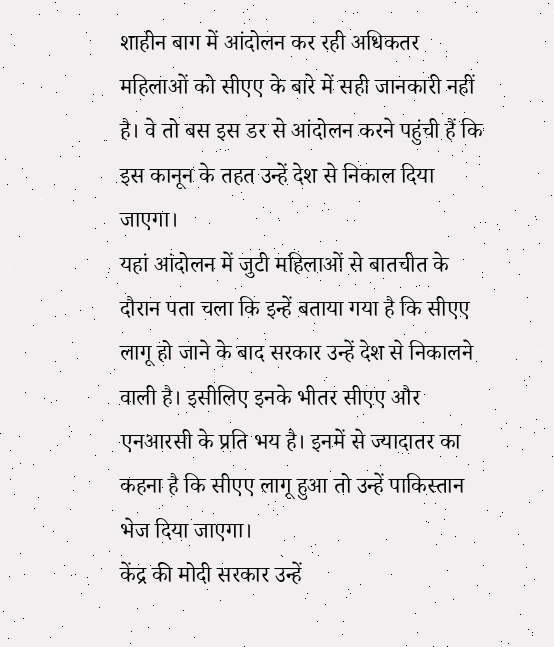शाहीन बाग में आंदोलन कर रही अधिकतर महिलाओं को सीएए के बारे में सही जानकारी नहीं है। वे तो बस इस डर से आंदोलन करने पहुंची हैं कि इस कानून के तहत उन्हें देश से निकाल दिया जाएगा।
यहां आंदोलन में जुटी महिलाओं से बातचीत के दौरान पता चला कि इन्हें बताया गया है कि सीएए लागू हो जाने के बाद सरकार उन्हें देश से निकालने वाली है। इसीलिए इनके भीतर सीएए और एनआरसी के प्रति भय है। इनमें से ज्यादातर का कहना है कि सीएए लागू हुआ तो उन्हें पाकिस्तान भेज दिया जाएगा।
केंद्र की मोदी सरकार उन्हें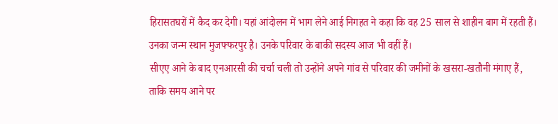हिरासतघरों में कैद कर देगी। यहां आंदोलन में भाग लेने आई निगहत ने कहा कि वह 25 साल से शाहीन बाग में रहती हैं। उनका जन्म स्थान मुजफ्फरपुर है। उनके परिवार के बाकी सदस्य आज भी वहीं हैं।
सीएए आने के बाद एनआरसी की चर्चा चली तो उन्होंने अपने गांव से परिवार की जमीनों के खसरा-खतौनी मंगाए हैं, ताकि समय आने पर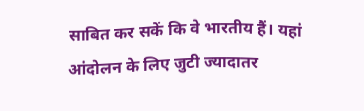साबित कर सकें कि वे भारतीय हैं। यहां आंदोलन के लिए जुटी ज्यादातर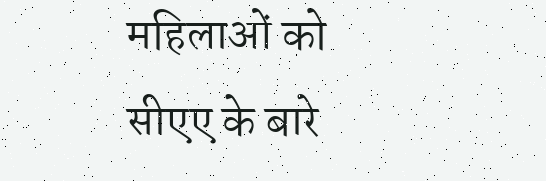महिलाओं को सीएए के बारे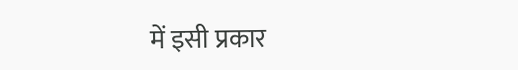में इसी प्रकार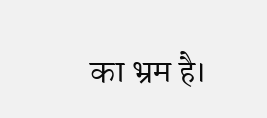का भ्रम है।